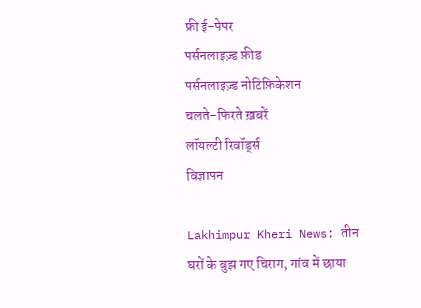फ्री ई-पेपर
पर्सनलाइज़्ड फ़ीड
पर्सनलाइज़्ड नोटिफ़िकेशन
चलते-फिरते ख़बरें
लॉयल्टी रिवॉर्ड्स
विज्ञापन

Lakhimpur Kheri News: तीन घरों के बुझ गए चिराग, गांव में छाया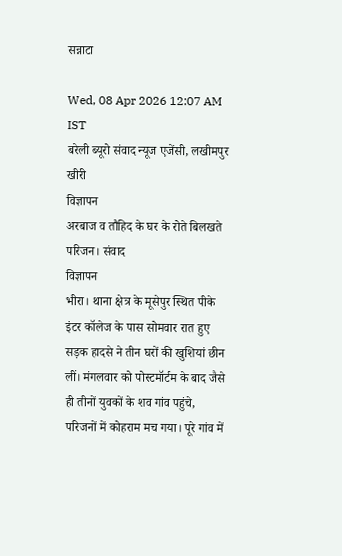सन्नाटा

Wed, 08 Apr 2026 12:07 AM IST
बरेली ब्यूरो संवाद न्यूज एजेंसी, लखीमपुर खीरी
विज्ञापन
अरबाज व तौहिद के घर के रोते बिलखते परिजन। संवाद
विज्ञापन
भीरा। थाना क्षेत्र के मूसेपुर स्थित पीके इंटर कॉलेज के पास सोमवार रात हुए सड़क हादसे ने तीन घरों की खुशियां छीन लीं। मंगलवार को पोस्टमॉर्टम के बाद जैसे ही तीनों युवकों के शव गांव पहुंचे, परिजनों में कोहराम मच गया। पूरे गांव में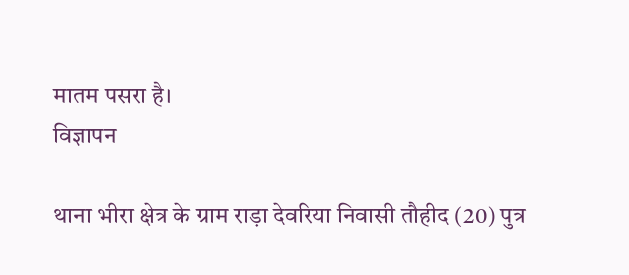मातम पसरा है।
विज्ञापन

थाना भीरा क्षेत्र के ग्राम राड़ा देवरिया निवासी तौहीद (20) पुत्र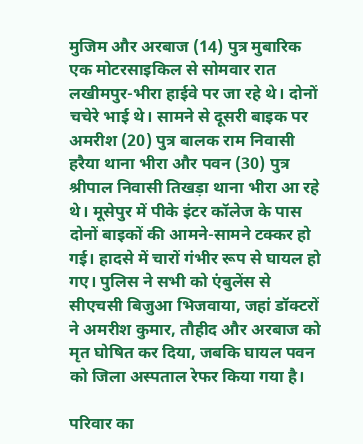मुजिम और अरबाज (14) पुत्र मुबारिक एक मोटरसाइकिल से सोमवार रात लखीमपुर-भीरा हाईवे पर जा रहे थे। दोनों चचेरे भाई थे। सामने से दूसरी बाइक पर अमरीश (20) पुत्र बालक राम निवासी हरैया थाना भीरा और पवन (30) पुत्र श्रीपाल निवासी तिखड़ा थाना भीरा आ रहे थे। मूसेपुर में पीके इंटर कॉलेज के पास दोनों बाइकों की आमने-सामने टक्कर हो गई। हादसे में चारों गंभीर रूप से घायल हो गए। पुलिस ने सभी को एंबुलेंस से सीएचसी बिजुआ भिजवाया, जहां डॉक्टरों ने अमरीश कुमार, तौहीद और अरबाज को मृत घोषित कर दिया, जबकि घायल पवन को जिला अस्पताल रेफर किया गया है।

परिवार का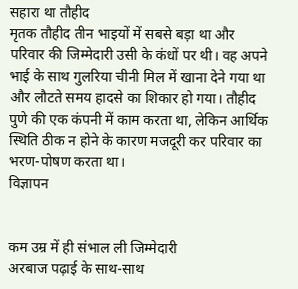सहारा था तौहीद
मृतक तौहीद तीन भाइयों में सबसे बड़ा था और परिवार की जिम्मेदारी उसी के कंधों पर थी। वह अपने भाई के साथ गुलरिया चीनी मिल में खाना देने गया था और लौटते समय हादसे का शिकार हो गया। तौहीद पुणे की एक कंपनी में काम करता था, लेकिन आर्थिक स्थिति ठीक न होने के कारण मजदूरी कर परिवार का भरण-पोषण करता था।
विज्ञापन


कम उम्र में ही संभाल ली जिम्मेदारी
अरबाज पढ़ाई के साथ-साथ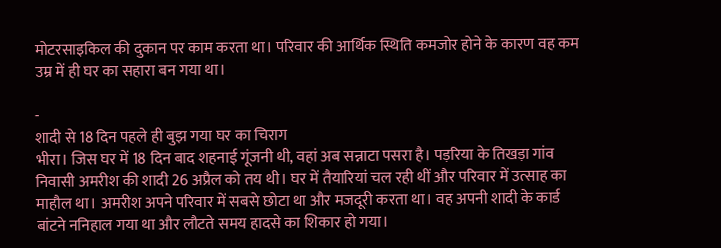मोटरसाइकिल की दुकान पर काम करता था। परिवार की आर्थिक स्थिति कमजोर होने के कारण वह कम उम्र में ही घर का सहारा बन गया था।

-
शादी से 18 दिन पहले ही बुझ गया घर का चिराग
भीरा। जिस घर में 18 दिन बाद शहनाई गूंजनी थी, वहां अब सन्नाटा पसरा है। पड़रिया के तिखड़ा गांव निवासी अमरीश की शादी 26 अप्रैल को तय थी। घर में तैयारियां चल रही थीं और परिवार में उत्साह का माहौल था। अमरीश अपने परिवार में सबसे छोटा था और मजदूरी करता था। वह अपनी शादी के कार्ड बांटने ननिहाल गया था और लौटते समय हादसे का शिकार हो गया।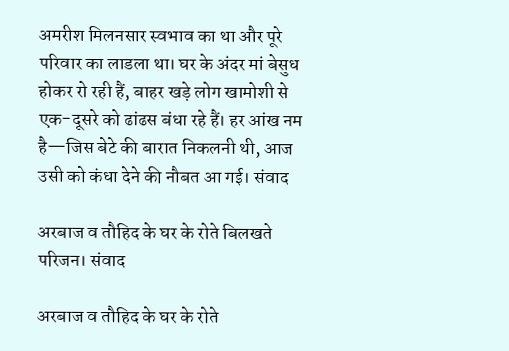अमरीश मिलनसार स्वभाव का था और पूरे परिवार का लाडला था। घर के अंदर मां बेसुध होकर रो रही हैं, बाहर खड़े लोग खामोशी से एक-दूसरे को ढांढस बंधा रहे हैं। हर आंख नम है—जिस बेटे की बारात निकलनी थी, आज उसी को कंधा देने की नौबत आ गई। संवाद

अरबाज व तौहिद के घर के रोते बिलखते परिजन। संवाद

अरबाज व तौहिद के घर के रोते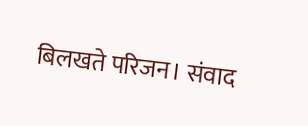बिलखते परिजन। संवाद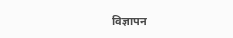विज्ञापन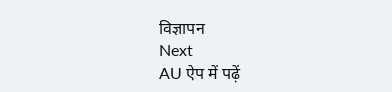विज्ञापन
Next
AU ऐप में पढ़ें